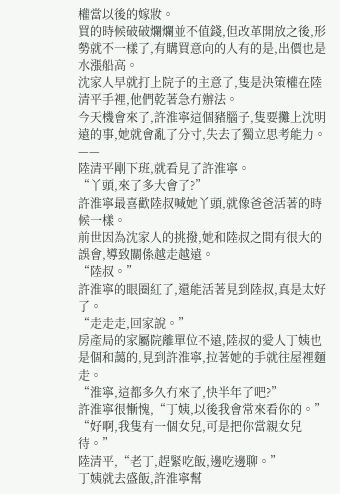權當以後的嫁妝。
買的時候破破爛爛並不值錢,但改革開放之後,形勢就不一樣了,有購買意向的人有的是,出價也是水漲船高。
沈家人早就打上院子的主意了,隻是決策權在陸清平手裡,他們乾著急冇辦法。
今天機會來了,許淮寧這個豬腦子,隻要攤上沈明遠的事,她就會亂了分寸,失去了獨立思考能力。
——
陸清平剛下班,就看見了許淮寧。
“丫頭,來了多大會了?”
許淮寧最喜歡陸叔喊她丫頭,就像爸爸活著的時候一樣。
前世因為沈家人的挑撥,她和陸叔之間有很大的誤會,導致關係越走越遠。
“陸叔。”
許淮寧的眼圈紅了,還能活著見到陸叔,真是太好了。
“走走走,回家說。”
房產局的家屬院離單位不遠,陸叔的愛人丁姨也是個和藹的,見到許淮寧,拉著她的手就往屋裡麵走。
“淮寧,這都多久冇來了,快半年了吧?”
許淮寧很慚愧,“丁姨,以後我會常來看你的。”
“好啊,我隻有一個女兒,可是把你當親女兒待。”
陸清平,“老丁,趕緊吃飯,邊吃邊聊。”
丁姨就去盛飯,許淮寧幫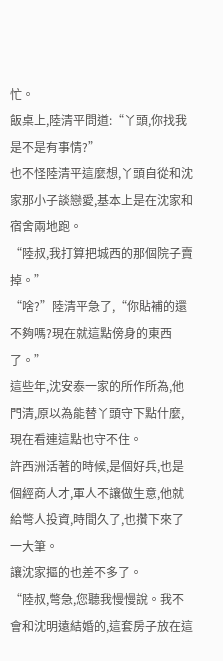忙。
飯桌上,陸清平問道:“丫頭,你找我是不是有事情?”
也不怪陸清平這麼想,丫頭自從和沈家那小子談戀愛,基本上是在沈家和宿舍兩地跑。
“陸叔,我打算把城西的那個院子賣掉。”
“啥?”陸清平急了,“你貼補的還不夠嗎?現在就這點傍身的東西了。”
這些年,沈安泰一家的所作所為,他門清,原以為能替丫頭守下點什麼,現在看連這點也守不住。
許西洲活著的時候,是個好兵,也是個經商人才,軍人不讓做生意,他就給彆人投資,時間久了,也攢下來了一大筆。
讓沈家摳的也差不多了。
“陸叔,彆急,您聽我慢慢說。我不會和沈明遠結婚的,這套房子放在這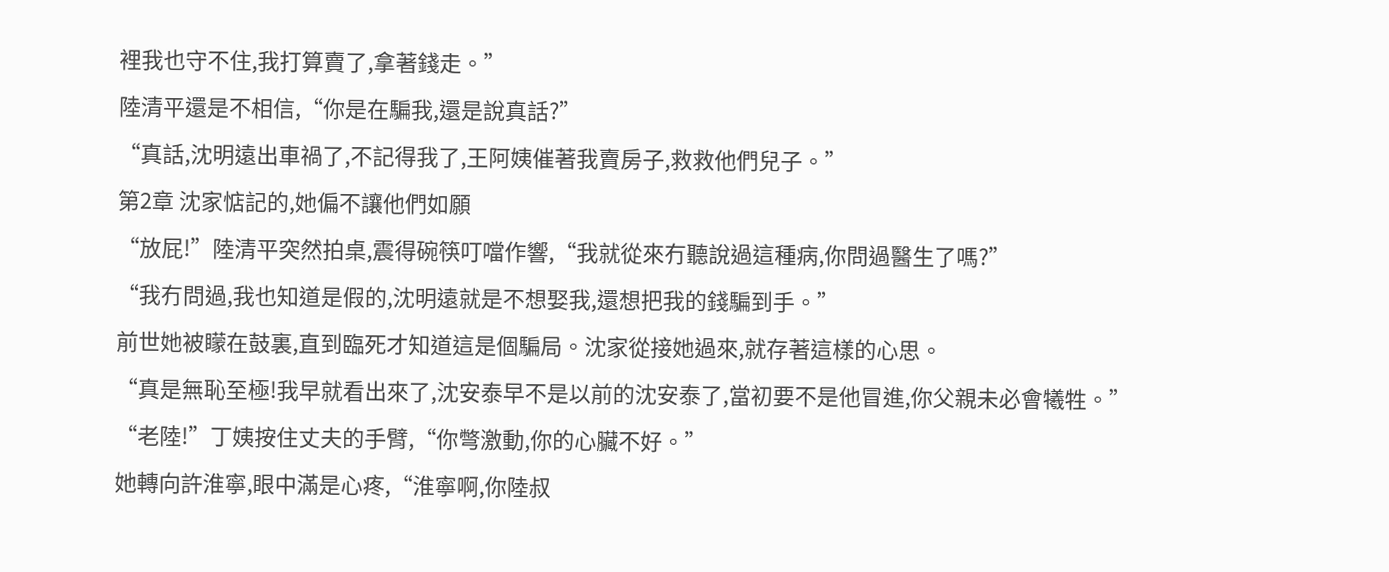裡我也守不住,我打算賣了,拿著錢走。”
陸清平還是不相信,“你是在騙我,還是說真話?”
“真話,沈明遠出車禍了,不記得我了,王阿姨催著我賣房子,救救他們兒子。”
第2章 沈家惦記的,她偏不讓他們如願
“放屁!”陸清平突然拍桌,震得碗筷叮噹作響,“我就從來冇聽說過這種病,你問過醫生了嗎?”
“我冇問過,我也知道是假的,沈明遠就是不想娶我,還想把我的錢騙到手。”
前世她被矇在鼓裏,直到臨死才知道這是個騙局。沈家從接她過來,就存著這樣的心思。
“真是無恥至極!我早就看出來了,沈安泰早不是以前的沈安泰了,當初要不是他冒進,你父親未必會犧牲。”
“老陸!”丁姨按住丈夫的手臂,“你彆激動,你的心臟不好。”
她轉向許淮寧,眼中滿是心疼,“淮寧啊,你陸叔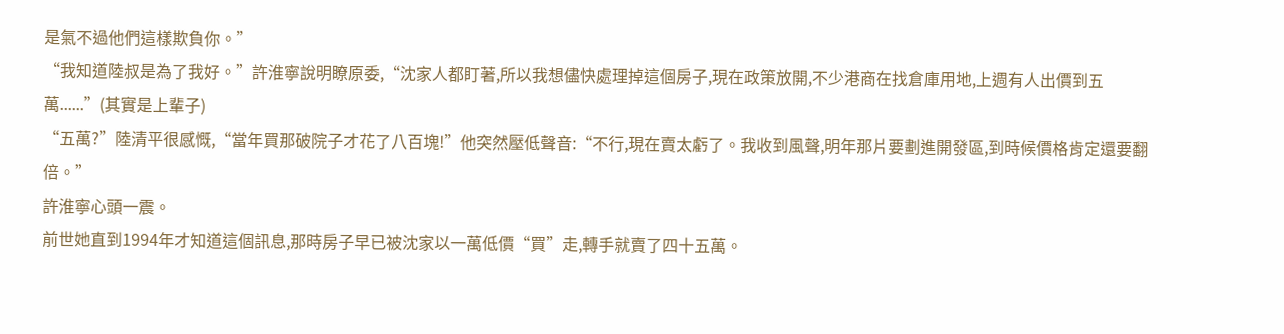是氣不過他們這樣欺負你。”
“我知道陸叔是為了我好。”許淮寧說明瞭原委,“沈家人都盯著,所以我想儘快處理掉這個房子,現在政策放開,不少港商在找倉庫用地,上週有人出價到五萬......”(其實是上輩子)
“五萬?”陸清平很感慨,“當年買那破院子才花了八百塊!”他突然壓低聲音:“不行,現在賣太虧了。我收到風聲,明年那片要劃進開發區,到時候價格肯定還要翻倍。”
許淮寧心頭一震。
前世她直到1994年才知道這個訊息,那時房子早已被沈家以一萬低價“買”走,轉手就賣了四十五萬。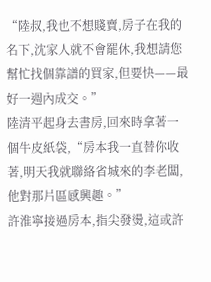“陸叔,我也不想賤賣,房子在我的名下,沈家人就不會罷休,我想請您幫忙找個靠譜的買家,但要快——最好一週內成交。”
陸清平起身去書房,回來時拿著一個牛皮紙袋,“房本我一直替你收著,明天我就聯絡省城來的李老闆,他對那片區感興趣。”
許淮寧接過房本,指尖發燙,這或許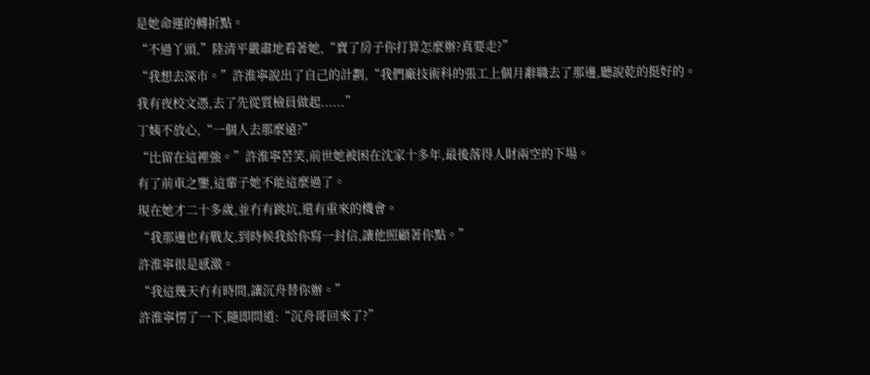是她命運的轉折點。
“不過丫頭,”陸清平嚴肅地看著她,“賣了房子你打算怎麼辦?真要走?”
“我想去深市。”許淮寧說出了自己的計劃,“我們廠技術科的張工上個月辭職去了那邊,聽說乾的挺好的。我有夜校文憑,去了先從質檢員做起......”
丁姨不放心,“一個人去那麼遠?”
“比留在這裡強。”許淮寧苦笑,前世她被困在沈家十多年,最後落得人財兩空的下場。
有了前車之鑒,這輩子她不能這麼過了。
現在她才二十多歲,並冇有跳坑,還有重來的機會。
“我那邊也有戰友,到時候我給你寫一封信,讓他照顧著你點。”
許淮寧很是感激。
“我這幾天冇有時間,讓沉舟替你辦。”
許淮寧愣了一下,隨即問道:“沉舟哥回來了?”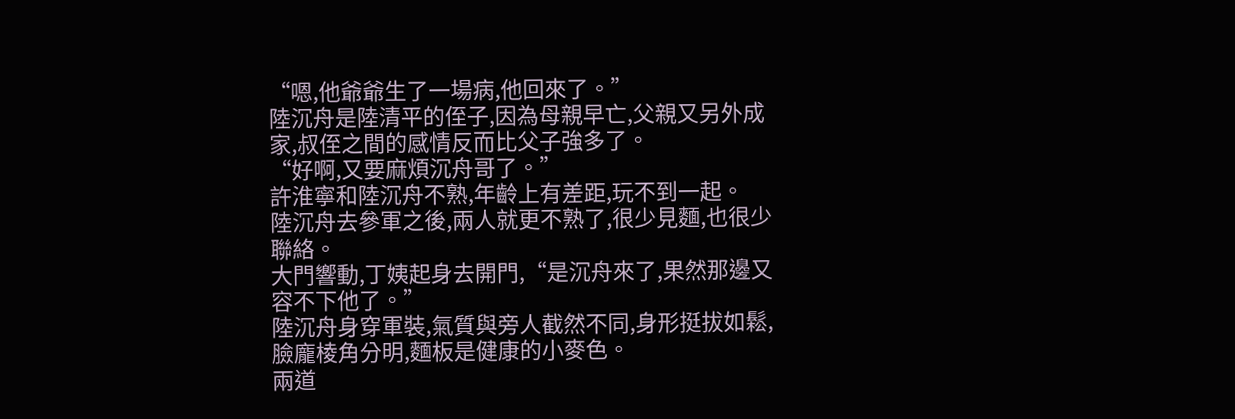“嗯,他爺爺生了一場病,他回來了。”
陸沉舟是陸清平的侄子,因為母親早亡,父親又另外成家,叔侄之間的感情反而比父子強多了。
“好啊,又要麻煩沉舟哥了。”
許淮寧和陸沉舟不熟,年齡上有差距,玩不到一起。
陸沉舟去參軍之後,兩人就更不熟了,很少見麵,也很少聯絡。
大門響動,丁姨起身去開門,“是沉舟來了,果然那邊又容不下他了。”
陸沉舟身穿軍裝,氣質與旁人截然不同,身形挺拔如鬆,臉龐棱角分明,麵板是健康的小麥色。
兩道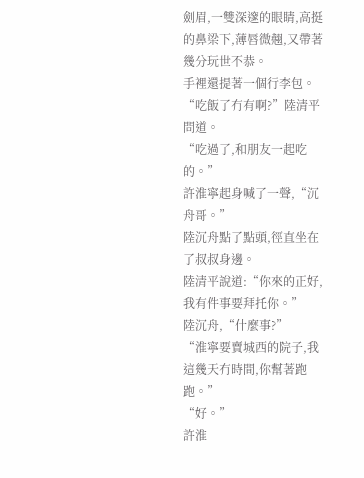劍眉,一雙深邃的眼睛,高挺的鼻梁下,薄唇微翹,又帶著幾分玩世不恭。
手裡還提著一個行李包。
“吃飯了冇有啊?”陸清平問道。
“吃過了,和朋友一起吃的。”
許淮寧起身喊了一聲,“沉舟哥。”
陸沉舟點了點頭,徑直坐在了叔叔身邊。
陸清平說道:“你來的正好,我有件事要拜托你。”
陸沉舟,“什麼事?”
“淮寧要賣城西的院子,我這幾天冇時間,你幫著跑跑。”
“好。”
許淮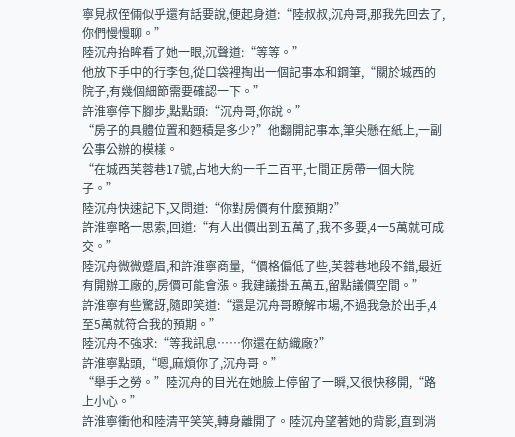寧見叔侄倆似乎還有話要說,便起身道:“陸叔叔,沉舟哥,那我先回去了,你們慢慢聊。”
陸沉舟抬眸看了她一眼,沉聲道:“等等。”
他放下手中的行李包,從口袋裡掏出一個記事本和鋼筆,“關於城西的院子,有幾個細節需要確認一下。”
許淮寧停下腳步,點點頭:“沉舟哥,你說。”
“房子的具體位置和麪積是多少?”他翻開記事本,筆尖懸在紙上,一副公事公辦的模樣。
“在城西芙蓉巷17號,占地大約一千二百平,七間正房帶一個大院子。”
陸沉舟快速記下,又問道:“你對房價有什麼預期?”
許淮寧略一思索,回道:“有人出價出到五萬了,我不多要,4一5萬就可成交。”
陸沉舟微微蹙眉,和許淮寧商量,“價格偏低了些,芙蓉巷地段不錯,最近有開辦工廠的,房價可能會漲。我建議掛五萬五,留點議價空間。”
許淮寧有些驚訝,隨即笑道:“還是沉舟哥瞭解市場,不過我急於出手,4至5萬就符合我的預期。”
陸沉舟不強求:“等我訊息……你還在紡織廠?”
許淮寧點頭,“嗯,麻煩你了,沉舟哥。”
“舉手之勞。”陸沉舟的目光在她臉上停留了一瞬,又很快移開,“路上小心。”
許淮寧衝他和陸清平笑笑,轉身離開了。陸沉舟望著她的背影,直到消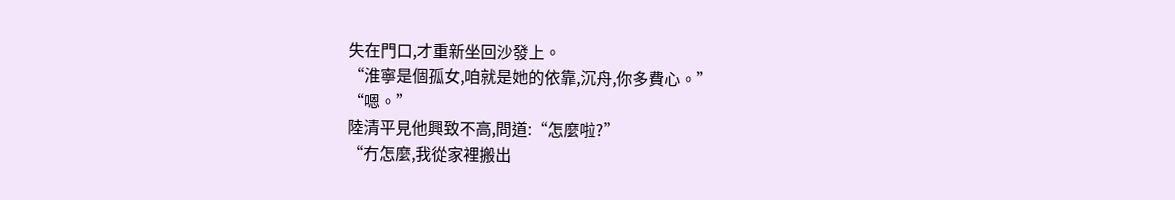失在門口,才重新坐回沙發上。
“淮寧是個孤女,咱就是她的依靠,沉舟,你多費心。”
“嗯。”
陸清平見他興致不高,問道:“怎麼啦?”
“冇怎麼,我從家裡搬出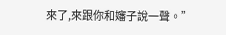來了,來跟你和嬸子說一聲。”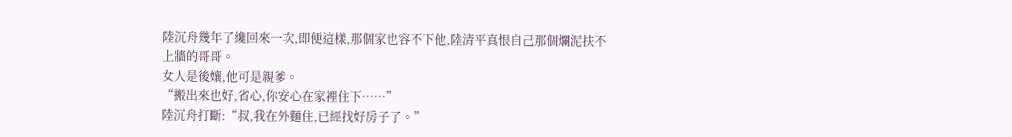陸沉舟幾年了纔回來一次,即便這樣,那個家也容不下他,陸清平真恨自己那個爛泥扶不上牆的哥哥。
女人是後孃,他可是親爹。
“搬出來也好,省心,你安心在家裡住下……”
陸沉舟打斷:“叔,我在外麵住,已經找好房子了。”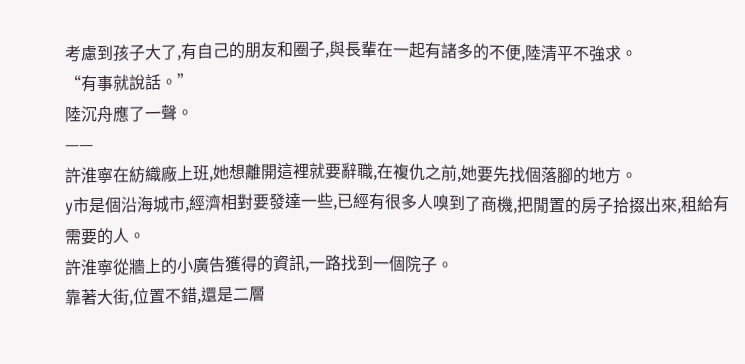考慮到孩子大了,有自己的朋友和圈子,與長輩在一起有諸多的不便,陸清平不強求。
“有事就說話。”
陸沉舟應了一聲。
——
許淮寧在紡織廠上班,她想離開這裡就要辭職,在複仇之前,她要先找個落腳的地方。
y市是個沿海城市,經濟相對要發達一些,已經有很多人嗅到了商機,把閒置的房子拾掇出來,租給有需要的人。
許淮寧從牆上的小廣告獲得的資訊,一路找到一個院子。
靠著大街,位置不錯,還是二層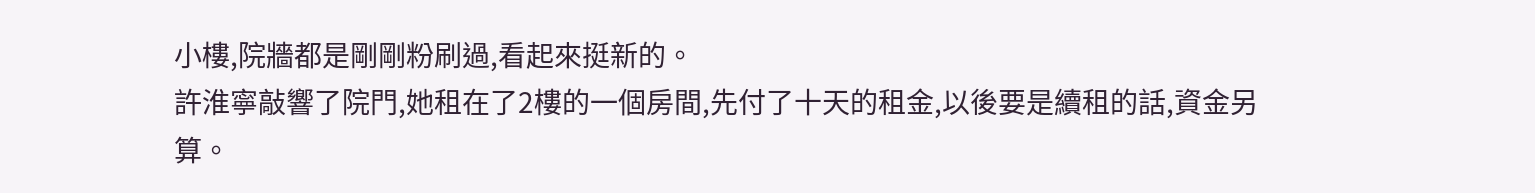小樓,院牆都是剛剛粉刷過,看起來挺新的。
許淮寧敲響了院門,她租在了2樓的一個房間,先付了十天的租金,以後要是續租的話,資金另算。